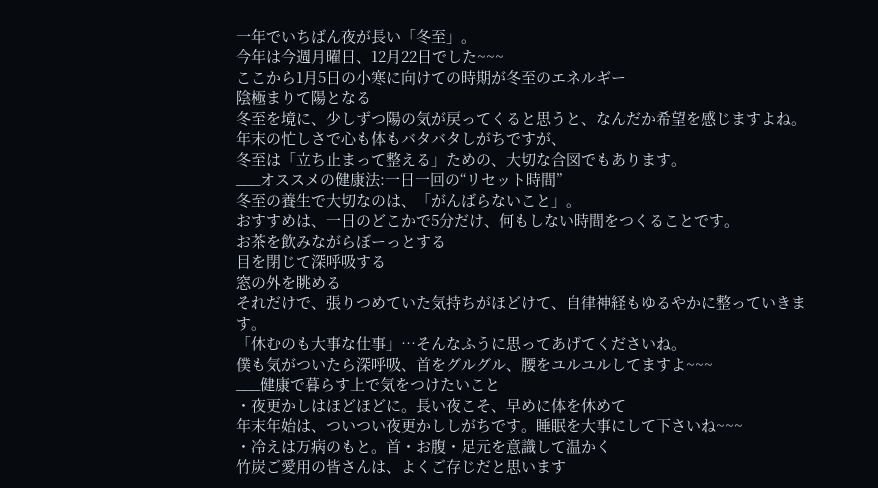一年でいちばん夜が長い「冬至」。
今年は今週月曜日、12月22日でした~~~
ここから1月5日の小寒に向けての時期が冬至のエネルギー
陰極まりて陽となる
冬至を境に、少しずつ陽の気が戻ってくると思うと、なんだか希望を感じますよね。
年末の忙しさで心も体もバタバタしがちですが、
冬至は「立ち止まって整える」ための、大切な合図でもあります。
___オススメの健康法:一日一回の“リセット時間”
冬至の養生で大切なのは、「がんばらないこと」。
おすすめは、一日のどこかで5分だけ、何もしない時間をつくることです。
お茶を飲みながらぼーっとする
目を閉じて深呼吸する
窓の外を眺める
それだけで、張りつめていた気持ちがほどけて、自律神経もゆるやかに整っていきます。
「休むのも大事な仕事」…そんなふうに思ってあげてくださいね。
僕も気がついたら深呼吸、首をグルグル、腰をユルユルしてますよ~~~
___健康で暮らす上で気をつけたいこと
・夜更かしはほどほどに。長い夜こそ、早めに体を休めて
年末年始は、ついつい夜更かししがちです。睡眠を大事にして下さいね~~~
・冷えは万病のもと。首・お腹・足元を意識して温かく
竹炭ご愛用の皆さんは、よくご存じだと思います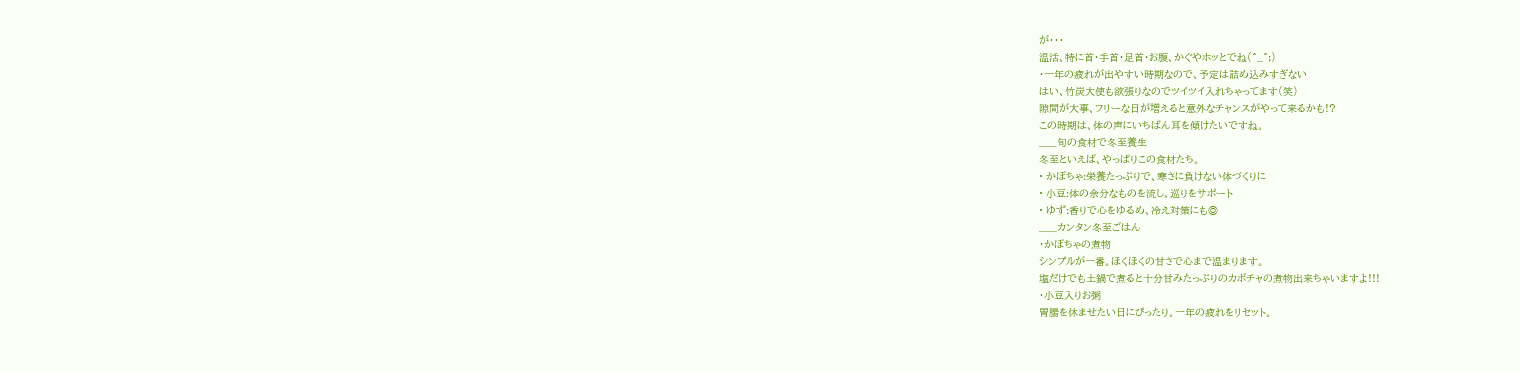が・・・
温活、特に首・手首・足首・お腹、かぐやホッとでね(^_^;)
・一年の疲れが出やすい時期なので、予定は詰め込みすぎない
はい、竹炭大使も欲張りなのでツイツイ入れちゃってます(笑)
隙間が大事、フリーな日が増えると意外なチャンスがやって来るかも!?
この時期は、体の声にいちばん耳を傾けたいですね。
___旬の食材で冬至養生
冬至といえば、やっぱりこの食材たち。
• かぼちゃ:栄養たっぷりで、寒さに負けない体づくりに
• 小豆:体の余分なものを流し、巡りをサポート
• ゆず:香りで心をゆるめ、冷え対策にも◎
___カンタン冬至ごはん
・かぼちゃの煮物
シンプルが一番。ほくほくの甘さで心まで温まります。
塩だけでも土鍋で煮ると十分甘みたっぷりのカボチャの煮物出来ちゃいますよ!!!
・小豆入りお粥
胃腸を休ませたい日にぴったり。一年の疲れをリセット。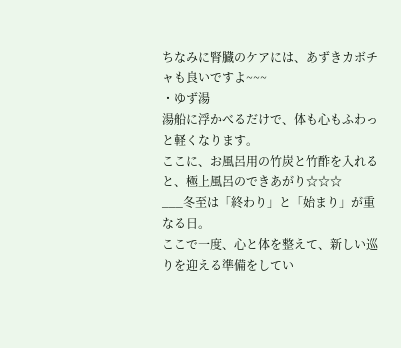ちなみに腎臓のケアには、あずきカボチャも良いですよ~~~
・ゆず湯
湯船に浮かべるだけで、体も心もふわっと軽くなります。
ここに、お風呂用の竹炭と竹酢を入れると、極上風呂のできあがり☆☆☆
___冬至は「終わり」と「始まり」が重なる日。
ここで一度、心と体を整えて、新しい巡りを迎える準備をしてい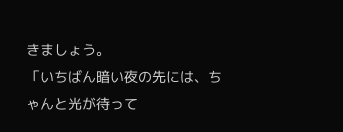きましょう。
「いちばん暗い夜の先には、ちゃんと光が待って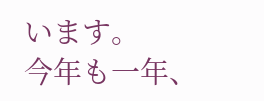います。
今年も一年、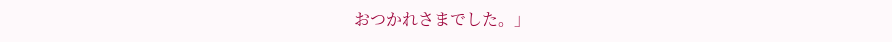おつかれさまでした。」